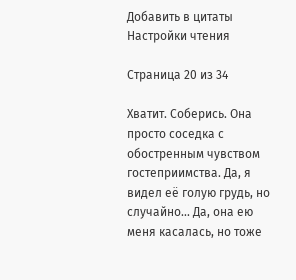Добавить в цитаты Настройки чтения

Страница 20 из 34

Хватит. Соберись. Она просто соседка с обостренным чувством гостеприимства. Да, я видел её голую грудь, но случайно... Да, она ею меня касалась, но тоже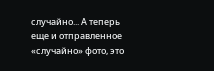случайно... А теперь еще и отправленное «случайно» фото, это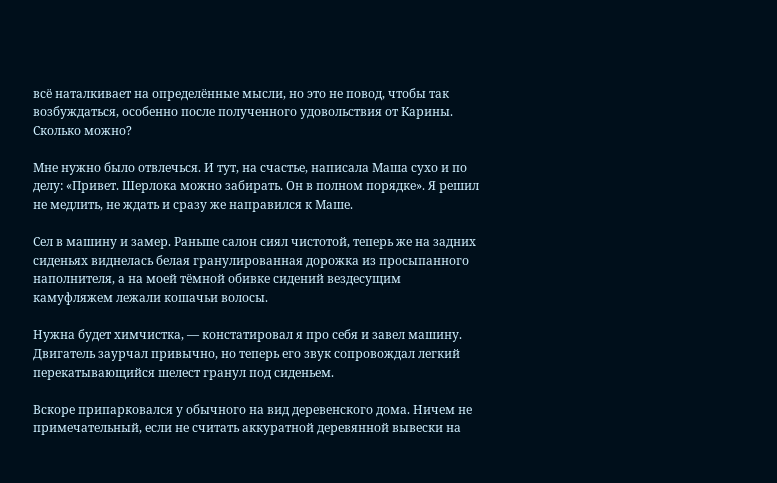всё наталкивает на определённые мысли, но это не повод, чтобы так возбуждаться, особенно после полученного удовольствия от Карины. Сколько можно?

Мне нужно было отвлечься. И тут, на счастье, написала Маша сухо и по делу: «Привет. Шерлока можно забирать. Он в полном порядке». Я решил не медлить, не ждать и сразу же направился к Маше.

Сел в машину и замер. Раньше салон сиял чистотой, теперь же на задних сиденьях виднелась белая гранулированная дорожка из просыпанного наполнителя, а на моей тёмной обивке сидений вездесущим камуфляжем лежали кошачьи волосы.

Нужна будет химчистка, — констатировал я про себя и завел машину. Двигатель заурчал привычно, но теперь его звук сопровождал легкий перекатывающийся шелест гранул под сиденьем.

Вскоре припарковался у обычного на вид деревенского дома. Ничем не примечательный, если не считать аккуратной деревянной вывески на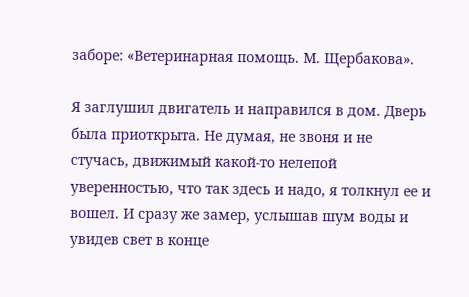заборе: «Ветеринарная помощь. М. Щербакова».

Я заглушил двигатель и направился в дом. Дверь была приоткрыта. Не думая, не звоня и не стучась, движимый какой-то нелепой уверенностью, что так здесь и надо, я толкнул ее и вошел. И сразу же замер, услышав шум воды и увидев свет в конце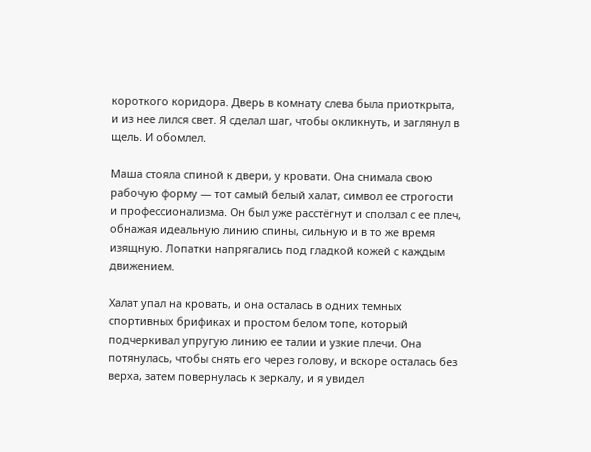короткого коридора. Дверь в комнату слева была приоткрыта, и из нее лился свет. Я сделал шаг, чтобы окликнуть, и заглянул в щель. И обомлел.

Маша стояла спиной к двери, у кровати. Она снимала свою рабочую форму — тот самый белый халат, символ ее строгости и профессионализма. Он был уже расстёгнут и сползал с ее плеч, обнажая идеальную линию спины, сильную и в то же время изящную. Лопатки напрягались под гладкой кожей с каждым движением.

Халат упал на кровать, и она осталась в одних темных спортивных брификах и простом белом топе, который подчеркивал упругую линию ее талии и узкие плечи. Она потянулась, чтобы снять его через голову, и вскоре осталась без верха, затем повернулась к зеркалу, и я увидел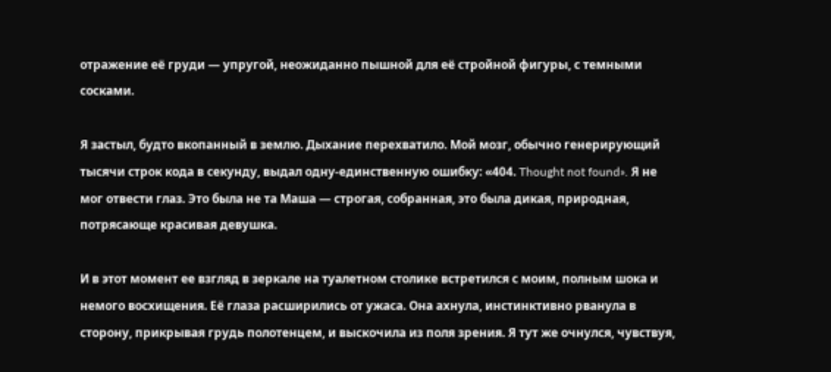отражение её груди — упругой, неожиданно пышной для её стройной фигуры, с темными сосками.

Я застыл, будто вкопанный в землю. Дыхание перехватило. Мой мозг, обычно генерирующий тысячи строк кода в секунду, выдал одну-единственную ошибку: «404. Thought not found». Я не мог отвести глаз. Это была не та Маша — строгая, собранная, это была дикая, природная, потрясающе красивая девушка.

И в этот момент ее взгляд в зеркале на туалетном столике встретился с моим, полным шока и немого восхищения. Её глаза расширились от ужаса. Она ахнула, инстинктивно рванула в сторону, прикрывая грудь полотенцем, и выскочила из поля зрения. Я тут же очнулся, чувствуя,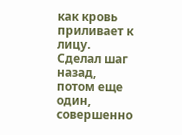как кровь приливает к лицу. Сделал шаг назад, потом еще один, совершенно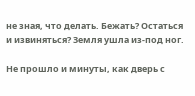не зная, что делать. Бежать? Остаться и извиняться? Земля ушла из-под ног.

Не прошло и минуты, как дверь с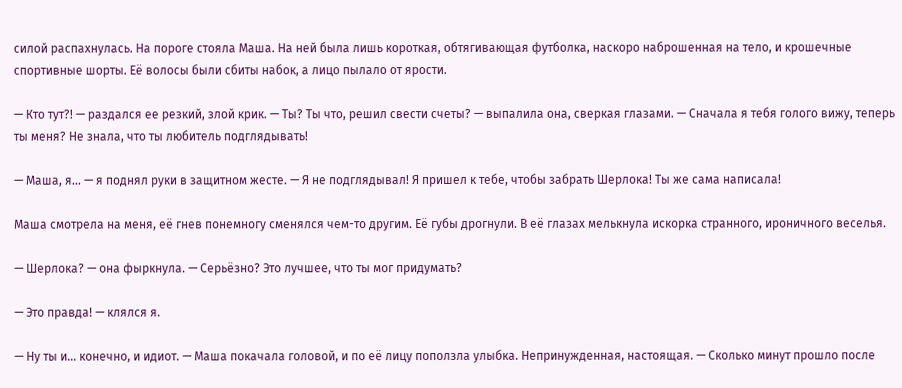силой распахнулась. На пороге стояла Маша. На ней была лишь короткая, обтягивающая футболка, наскоро наброшенная на тело, и крошечные спортивные шорты. Её волосы были сбиты набок, а лицо пылало от ярости.

— Кто тут?! — раздался ее резкий, злой крик. — Ты? Ты что, решил свести счеты? — выпалила она, сверкая глазами. — Сначала я тебя голого вижу, теперь ты меня? Не знала, что ты любитель подглядывать!

— Маша, я… — я поднял руки в защитном жесте. — Я не подглядывал! Я пришел к тебе, чтобы забрать Шерлока! Ты же сама написала!

Маша смотрела на меня, её гнев понемногу сменялся чем-то другим. Её губы дрогнули. В её глазах мелькнула искорка странного, ироничного веселья.

— Шерлока? — она фыркнула. — Серьёзно? Это лучшее, что ты мог придумать?

— Это правда! — клялся я.

— Ну ты и… конечно, и идиот. — Маша покачала головой, и по её лицу поползла улыбка. Непринужденная, настоящая. — Сколько минут прошло после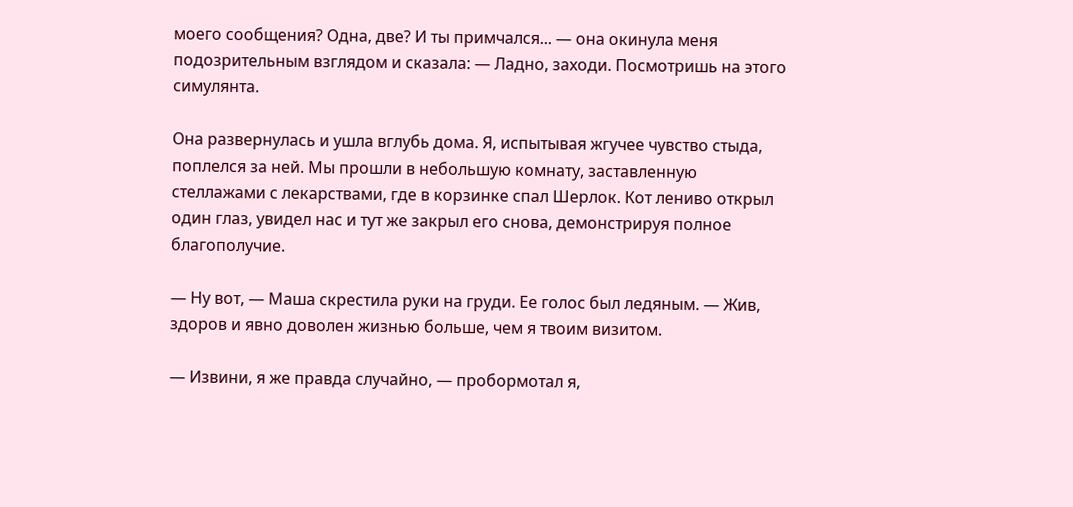моего сообщения? Одна, две? И ты примчался... — она окинула меня подозрительным взглядом и сказала: — Ладно, заходи. Посмотришь на этого симулянта.

Она развернулась и ушла вглубь дома. Я, испытывая жгучее чувство стыда, поплелся за ней. Мы прошли в небольшую комнату, заставленную стеллажами с лекарствами, где в корзинке спал Шерлок. Кот лениво открыл один глаз, увидел нас и тут же закрыл его снова, демонстрируя полное благополучие.

— Ну вот, — Маша скрестила руки на груди. Ее голос был ледяным. — Жив, здоров и явно доволен жизнью больше, чем я твоим визитом.

— Извини, я же правда случайно, — пробормотал я,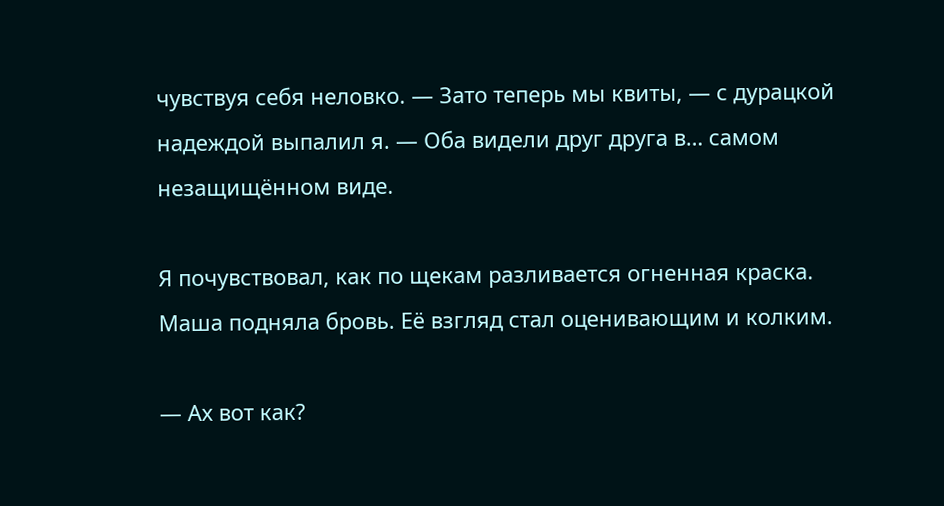чувствуя себя неловко. — Зато теперь мы квиты, — с дурацкой надеждой выпалил я. — Оба видели друг друга в… самом незащищённом виде.

Я почувствовал, как по щекам разливается огненная краска. Маша подняла бровь. Её взгляд стал оценивающим и колким.

— Ах вот как?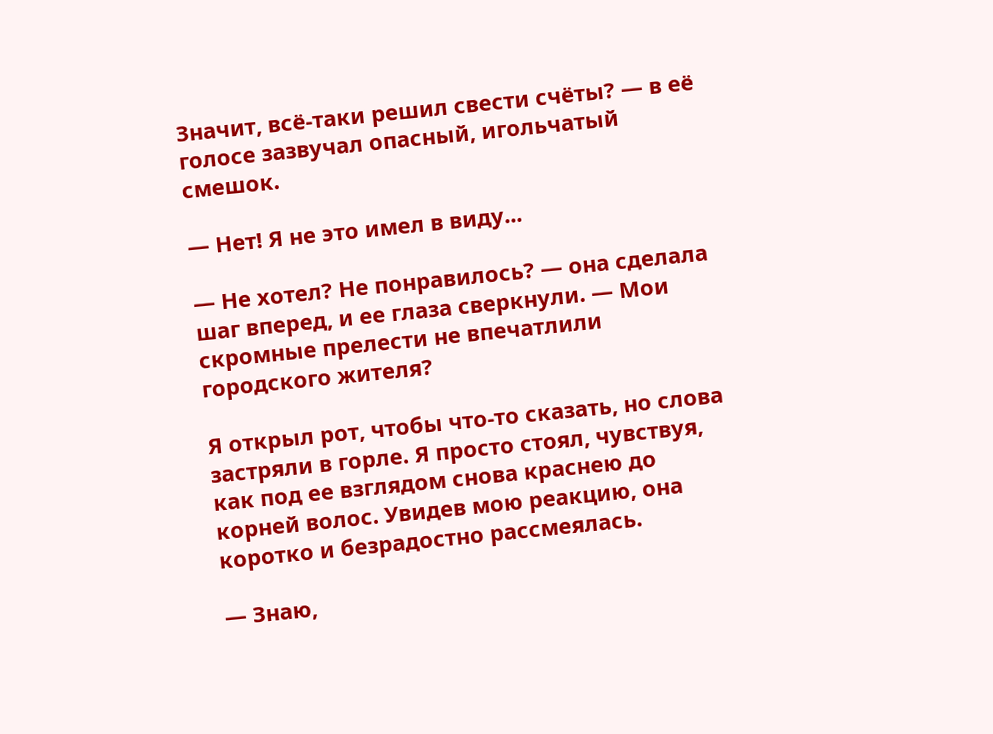Значит, всё-таки решил свести счёты? — в её голосе зазвучал опасный, игольчатый смешок.

— Нет! Я не это имел в виду...

— Не хотел? Не понравилось? — она сделала шаг вперед, и ее глаза сверкнули. — Мои скромные прелести не впечатлили городского жителя?

Я открыл рот, чтобы что-то сказать, но слова застряли в горле. Я просто стоял, чувствуя, как под ее взглядом снова краснею до корней волос. Увидев мою реакцию, она коротко и безрадостно рассмеялась.

— Знаю,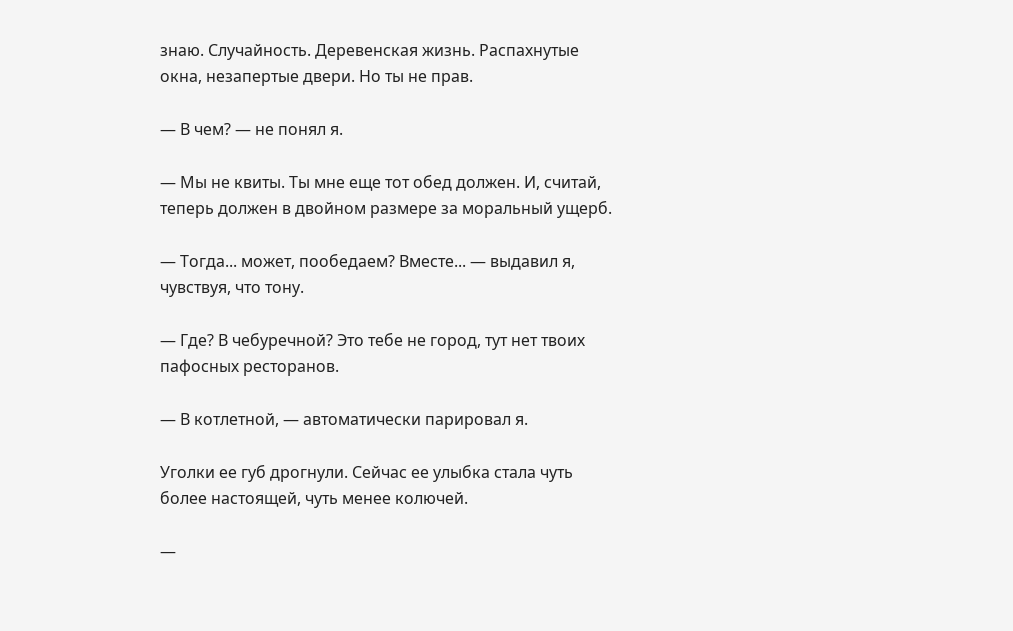знаю. Случайность. Деревенская жизнь. Распахнутые окна, незапертые двери. Но ты не прав.

— В чем? — не понял я.

— Мы не квиты. Ты мне еще тот обед должен. И, считай, теперь должен в двойном размере за моральный ущерб.

— Тогда... может, пообедаем? Вместе... — выдавил я, чувствуя, что тону.

— Где? В чебуречной? Это тебе не город, тут нет твоих пафосных ресторанов.

— В котлетной, — автоматически парировал я.

Уголки ее губ дрогнули. Сейчас ее улыбка стала чуть более настоящей, чуть менее колючей.

—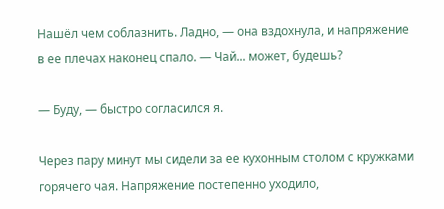Нашёл чем соблазнить. Ладно, — она вздохнула, и напряжение в ее плечах наконец спало. — Чай... может, будешь?

— Буду, — быстро согласился я.

Через пару минут мы сидели за ее кухонным столом с кружками горячего чая. Напряжение постепенно уходило,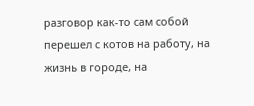разговор как-то сам собой перешел с котов на работу, на жизнь в городе, на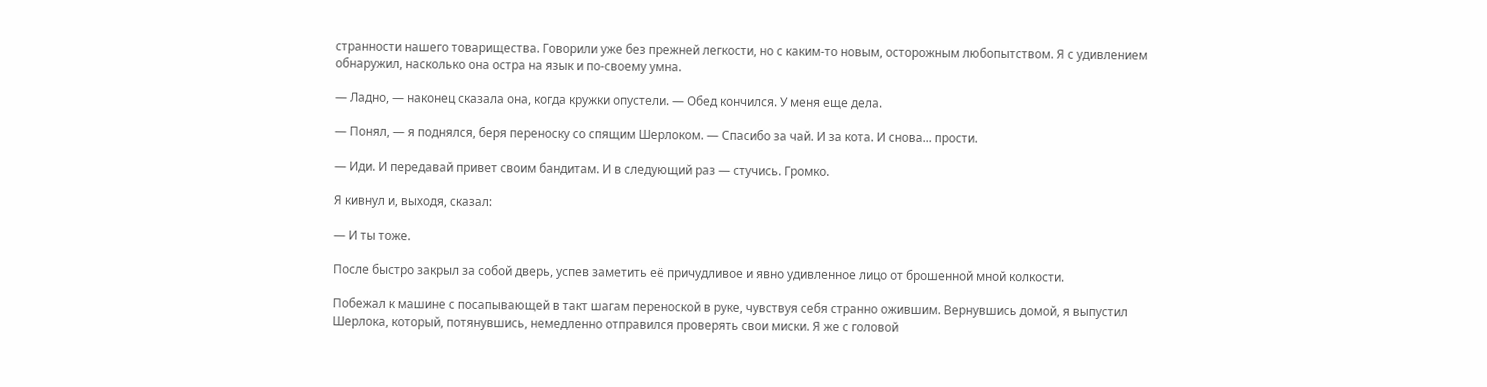странности нашего товарищества. Говорили уже без прежней легкости, но с каким-то новым, осторожным любопытством. Я с удивлением обнаружил, насколько она остра на язык и по-своему умна.

— Ладно, — наконец сказала она, когда кружки опустели. — Обед кончился. У меня еще дела.

— Понял, — я поднялся, беря переноску со спящим Шерлоком. — Спасибо за чай. И за кота. И снова... прости.

— Иди. И передавай привет своим бандитам. И в следующий раз — стучись. Громко.

Я кивнул и, выходя, сказал:

— И ты тоже.

После быстро закрыл за собой дверь, успев заметить её причудливое и явно удивленное лицо от брошенной мной колкости.

Побежал к машине с посапывающей в такт шагам переноской в руке, чувствуя себя странно ожившим. Вернувшись домой, я выпустил Шерлока, который, потянувшись, немедленно отправился проверять свои миски. Я же с головой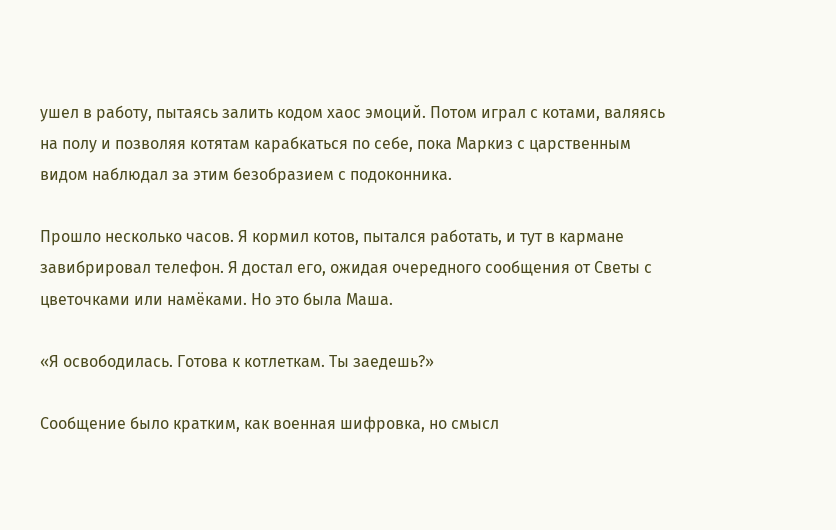ушел в работу, пытаясь залить кодом хаос эмоций. Потом играл с котами, валяясь на полу и позволяя котятам карабкаться по себе, пока Маркиз с царственным видом наблюдал за этим безобразием с подоконника.

Прошло несколько часов. Я кормил котов, пытался работать, и тут в кармане завибрировал телефон. Я достал его, ожидая очередного сообщения от Светы с цветочками или намёками. Но это была Маша.

«Я освободилась. Готова к котлеткам. Ты заедешь?»

Сообщение было кратким, как военная шифровка, но смысл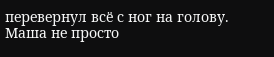перевернул всё с ног на голову. Маша не просто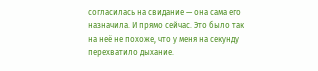согласилась на свидание — она сама его назначила. И прямо сейчас. Это было так на неё не похоже, что у меня на секунду перехватило дыхание.